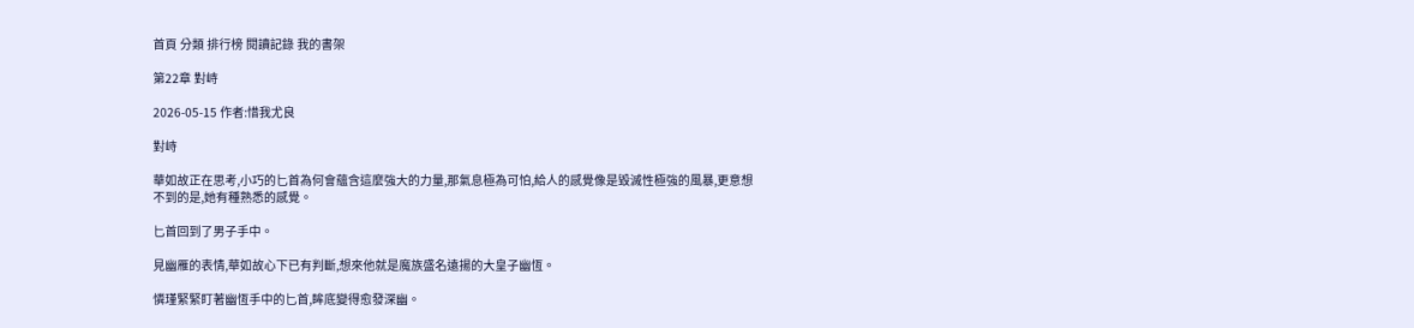首頁 分類 排行榜 閱讀記錄 我的書架

第22章 對峙

2026-05-15 作者:惜我尤良

對峙

華如故正在思考,小巧的匕首為何會蘊含這麼強大的力量,那氣息極為可怕,給人的感覺像是毀滅性極強的風暴,更意想不到的是,她有種熟悉的感覺。

匕首回到了男子手中。

見幽雁的表情,華如故心下已有判斷,想來他就是魔族盛名遠揚的大皇子幽恆。

憐瑾緊緊盯著幽恆手中的匕首,眸底變得愈發深幽。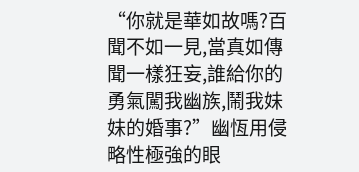“你就是華如故嗎?百聞不如一見,當真如傳聞一樣狂妄,誰給你的勇氣闖我幽族,鬧我妹妹的婚事?”幽恆用侵略性極強的眼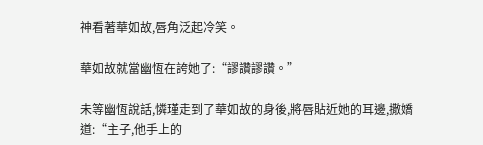神看著華如故,唇角泛起冷笑。

華如故就當幽恆在誇她了:“謬讚謬讚。”

未等幽恆說話,憐瑾走到了華如故的身後,將唇貼近她的耳邊,撒嬌道:“主子,他手上的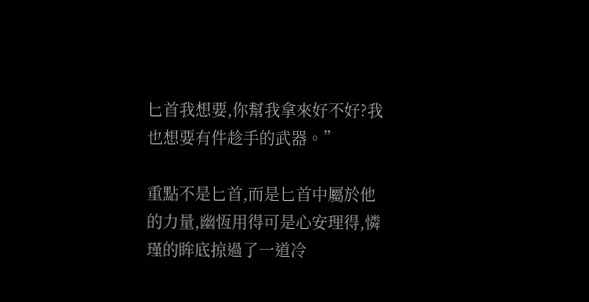匕首我想要,你幫我拿來好不好?我也想要有件趁手的武器。”

重點不是匕首,而是匕首中屬於他的力量,幽恆用得可是心安理得,憐瑾的眸底掠過了一道冷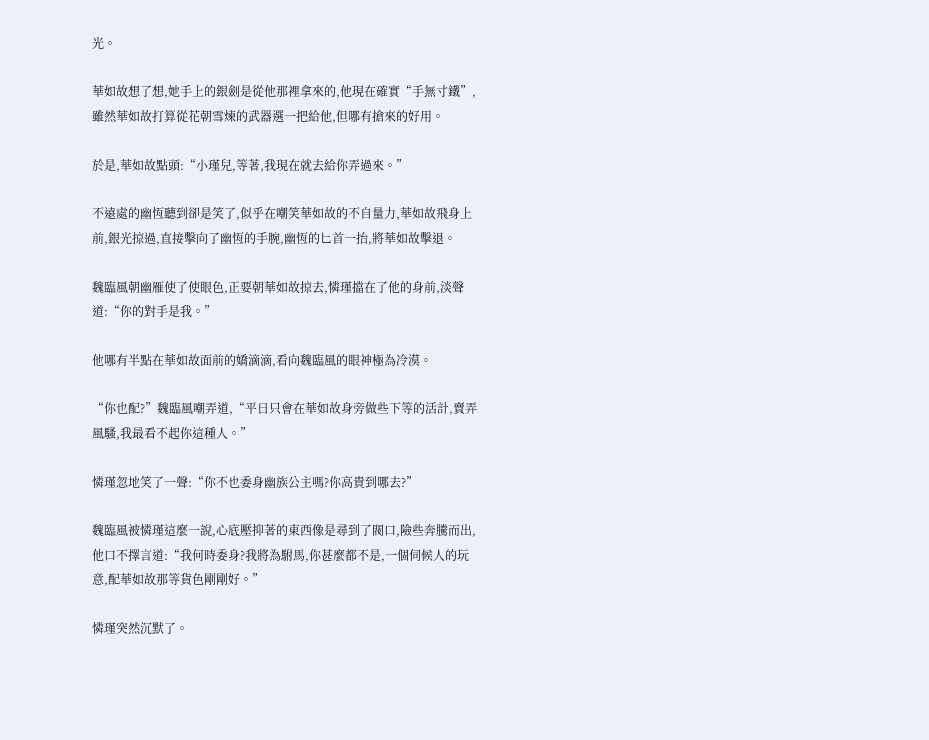光。

華如故想了想,她手上的銀劍是從他那裡拿來的,他現在確實“手無寸鐵”,雖然華如故打算從花朝雪煉的武器選一把給他,但哪有搶來的好用。

於是,華如故點頭:“小瑾兒,等著,我現在就去給你弄過來。”

不遠處的幽恆聽到卻是笑了,似乎在嘲笑華如故的不自量力,華如故飛身上前,銀光掠過,直接擊向了幽恆的手腕,幽恆的匕首一抬,將華如故擊退。

魏臨風朝幽雁使了使眼色,正要朝華如故掠去,憐瑾擋在了他的身前,淡聲道:“你的對手是我。”

他哪有半點在華如故面前的嬌滴滴,看向魏臨風的眼神極為冷漠。

“你也配?”魏臨風嘲弄道,“平日只會在華如故身旁做些下等的活計,賣弄風騷,我最看不起你這種人。”

憐瑾忽地笑了一聲:“你不也委身幽族公主嗎?你高貴到哪去?”

魏臨風被憐瑾這麼一說,心底壓抑著的東西像是尋到了閥口,險些奔騰而出,他口不擇言道:“我何時委身?我將為駙馬,你甚麼都不是,一個伺候人的玩意,配華如故那等貨色剛剛好。”

憐瑾突然沉默了。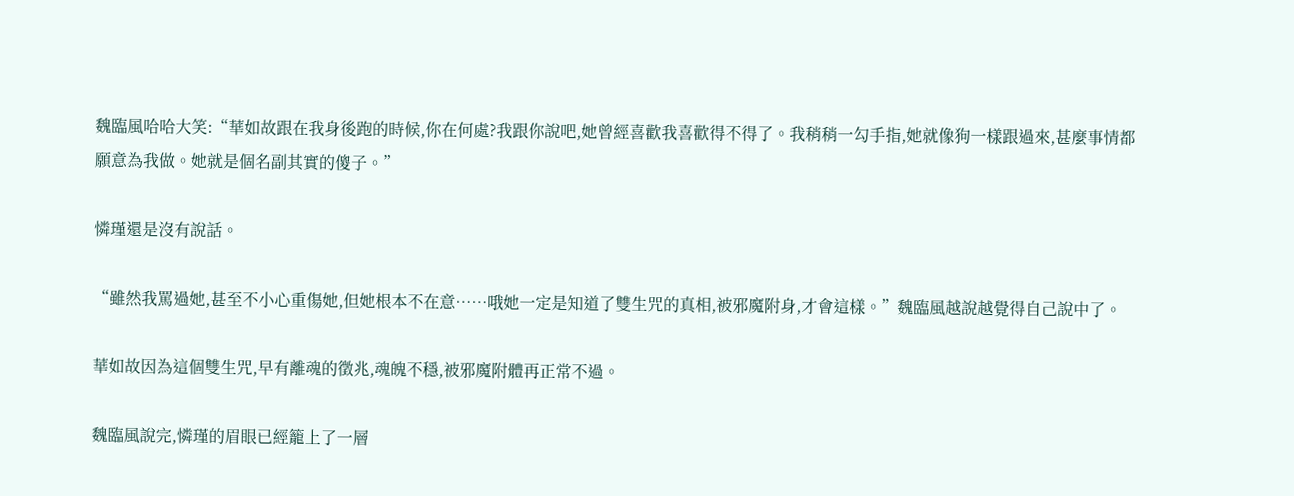魏臨風哈哈大笑:“華如故跟在我身後跑的時候,你在何處?我跟你說吧,她曾經喜歡我喜歡得不得了。我稍稍一勾手指,她就像狗一樣跟過來,甚麼事情都願意為我做。她就是個名副其實的傻子。”

憐瑾還是沒有說話。

“雖然我罵過她,甚至不小心重傷她,但她根本不在意……哦她一定是知道了雙生咒的真相,被邪魔附身,才會這樣。”魏臨風越說越覺得自己說中了。

華如故因為這個雙生咒,早有離魂的徵兆,魂魄不穩,被邪魔附體再正常不過。

魏臨風說完,憐瑾的眉眼已經籠上了一層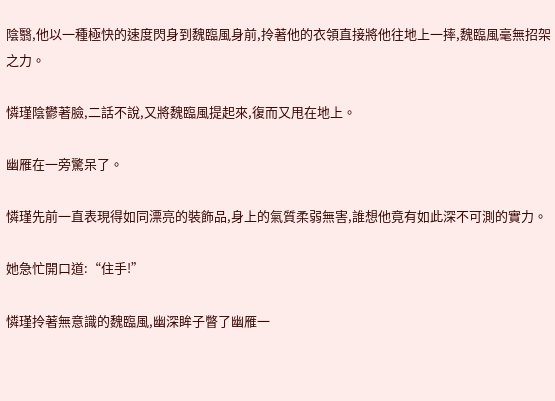陰翳,他以一種極快的速度閃身到魏臨風身前,拎著他的衣領直接將他往地上一摔,魏臨風毫無招架之力。

憐瑾陰鬱著臉,二話不說,又將魏臨風提起來,復而又甩在地上。

幽雁在一旁驚呆了。

憐瑾先前一直表現得如同漂亮的裝飾品,身上的氣質柔弱無害,誰想他竟有如此深不可測的實力。

她急忙開口道:“住手!”

憐瑾拎著無意識的魏臨風,幽深眸子瞥了幽雁一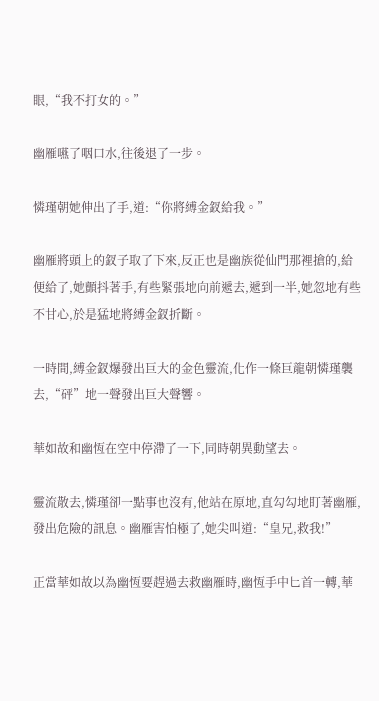眼,“我不打女的。”

幽雁嚥了咽口水,往後退了一步。

憐瑾朝她伸出了手,道:“你將縛金釵給我。”

幽雁將頭上的釵子取了下來,反正也是幽族從仙門那裡搶的,給便給了,她顫抖著手,有些緊張地向前遞去,遞到一半,她忽地有些不甘心,於是猛地將縛金釵折斷。

一時間,縛金釵爆發出巨大的金色靈流,化作一條巨龍朝憐瑾襲去,“砰”地一聲發出巨大聲響。

華如故和幽恆在空中停滯了一下,同時朝異動望去。

靈流散去,憐瑾卻一點事也沒有,他站在原地,直勾勾地盯著幽雁,發出危險的訊息。幽雁害怕極了,她尖叫道:“皇兄,救我!”

正當華如故以為幽恆要趕過去救幽雁時,幽恆手中匕首一轉,華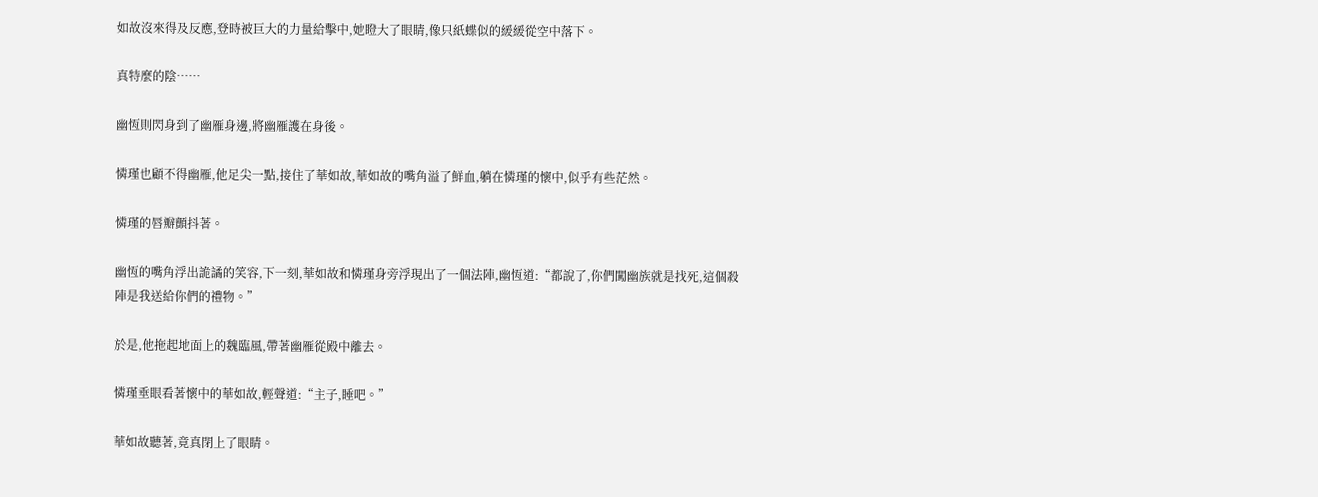如故沒來得及反應,登時被巨大的力量給擊中,她瞪大了眼睛,像只紙蝶似的緩緩從空中落下。

真特麼的陰……

幽恆則閃身到了幽雁身邊,將幽雁護在身後。

憐瑾也顧不得幽雁,他足尖一點,接住了華如故,華如故的嘴角溢了鮮血,躺在憐瑾的懷中,似乎有些茫然。

憐瑾的唇瓣顫抖著。

幽恆的嘴角浮出詭譎的笑容,下一刻,華如故和憐瑾身旁浮現出了一個法陣,幽恆道:“都說了,你們闖幽族就是找死,這個殺陣是我送給你們的禮物。”

於是,他拖起地面上的魏臨風,帶著幽雁從殿中離去。

憐瑾垂眼看著懷中的華如故,輕聲道:“主子,睡吧。”

華如故聽著,竟真閉上了眼睛。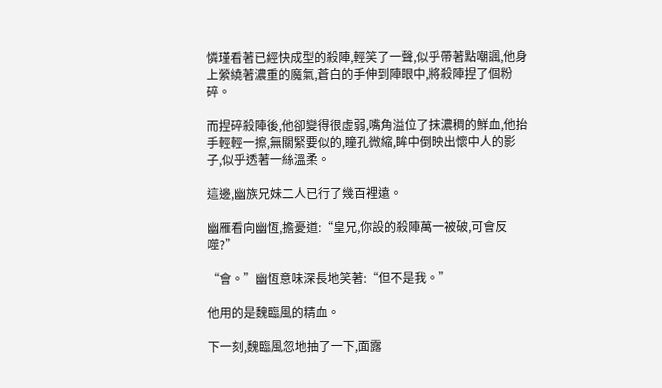憐瑾看著已經快成型的殺陣,輕笑了一聲,似乎帶著點嘲諷,他身上縈繞著濃重的魔氣,蒼白的手伸到陣眼中,將殺陣捏了個粉碎。

而捏碎殺陣後,他卻變得很虛弱,嘴角溢位了抹濃稠的鮮血,他抬手輕輕一擦,無關緊要似的,瞳孔微縮,眸中倒映出懷中人的影子,似乎透著一絲溫柔。

這邊,幽族兄妹二人已行了幾百裡遠。

幽雁看向幽恆,擔憂道:“皇兄,你設的殺陣萬一被破,可會反噬?”

“會。”幽恆意味深長地笑著:“但不是我。”

他用的是魏臨風的精血。

下一刻,魏臨風忽地抽了一下,面露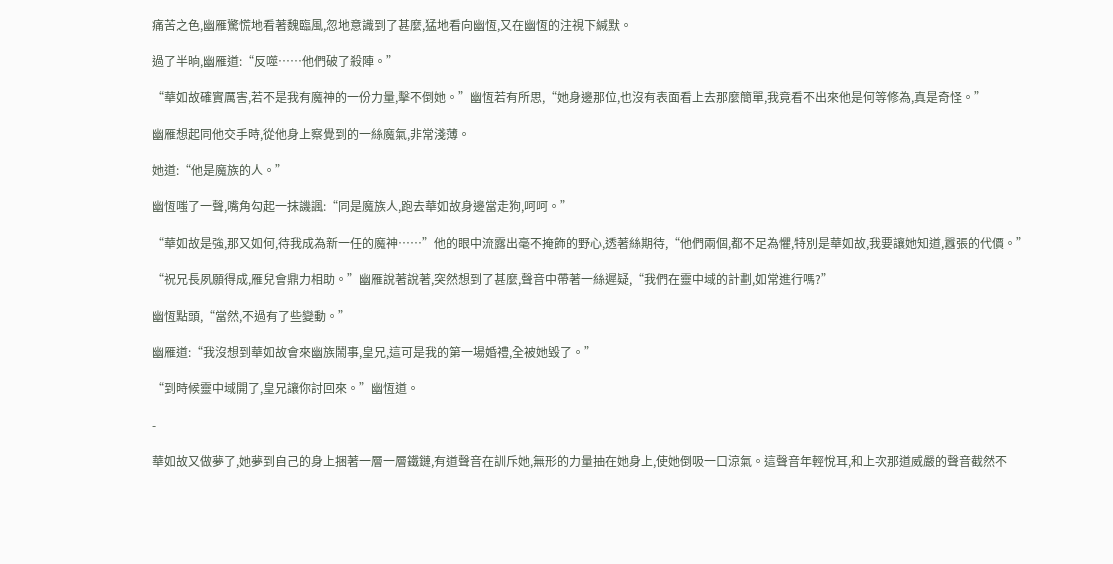痛苦之色,幽雁驚慌地看著魏臨風,忽地意識到了甚麼,猛地看向幽恆,又在幽恆的注視下緘默。

過了半晌,幽雁道:“反噬……他們破了殺陣。”

“華如故確實厲害,若不是我有魔神的一份力量,擊不倒她。”幽恆若有所思,“她身邊那位,也沒有表面看上去那麼簡單,我竟看不出來他是何等修為,真是奇怪。”

幽雁想起同他交手時,從他身上察覺到的一絲魔氣,非常淺薄。

她道:“他是魔族的人。”

幽恆嗤了一聲,嘴角勾起一抹譏諷:“同是魔族人,跑去華如故身邊當走狗,呵呵。”

“華如故是強,那又如何,待我成為新一任的魔神……”他的眼中流露出毫不掩飾的野心,透著絲期待,“他們兩個,都不足為懼,特別是華如故,我要讓她知道,囂張的代價。”

“祝兄長夙願得成,雁兒會鼎力相助。”幽雁說著說著,突然想到了甚麼,聲音中帶著一絲遲疑,“我們在靈中域的計劃,如常進行嗎?”

幽恆點頭,“當然,不過有了些變動。”

幽雁道:“我沒想到華如故會來幽族鬧事,皇兄,這可是我的第一場婚禮,全被她毀了。”

“到時候靈中域開了,皇兄讓你討回來。”幽恆道。

-

華如故又做夢了,她夢到自己的身上捆著一層一層鐵鏈,有道聲音在訓斥她,無形的力量抽在她身上,使她倒吸一口涼氣。這聲音年輕悅耳,和上次那道威嚴的聲音截然不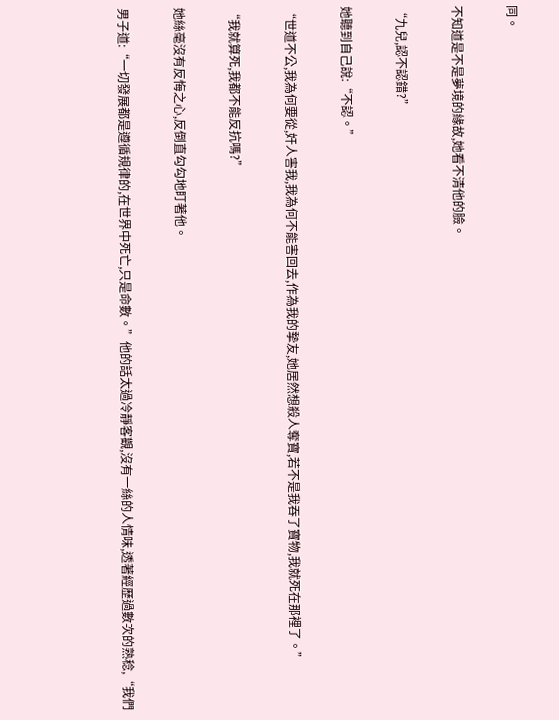同。

不知道是不是夢境的緣故,她看不清他的臉。

“九兒,認不認錯?”

她聽到自己說:“不認。”

“世道不公,我為何要從,奸人害我,我為何不能害回去,作為我的摯友,她居然想殺人奪寶,若不是我吞了寶物,我就死在那裡了。”

“我就算死,我都不能反抗嗎?”

她絲毫沒有反悔之心,反倒直勾勾地盯著他。

男子道:“一切發展都是遵循規律的,在世界中死亡,只是命數。”他的話太過冷靜客觀,沒有一絲的人情味,透著經歷過數次的熟稔,“我們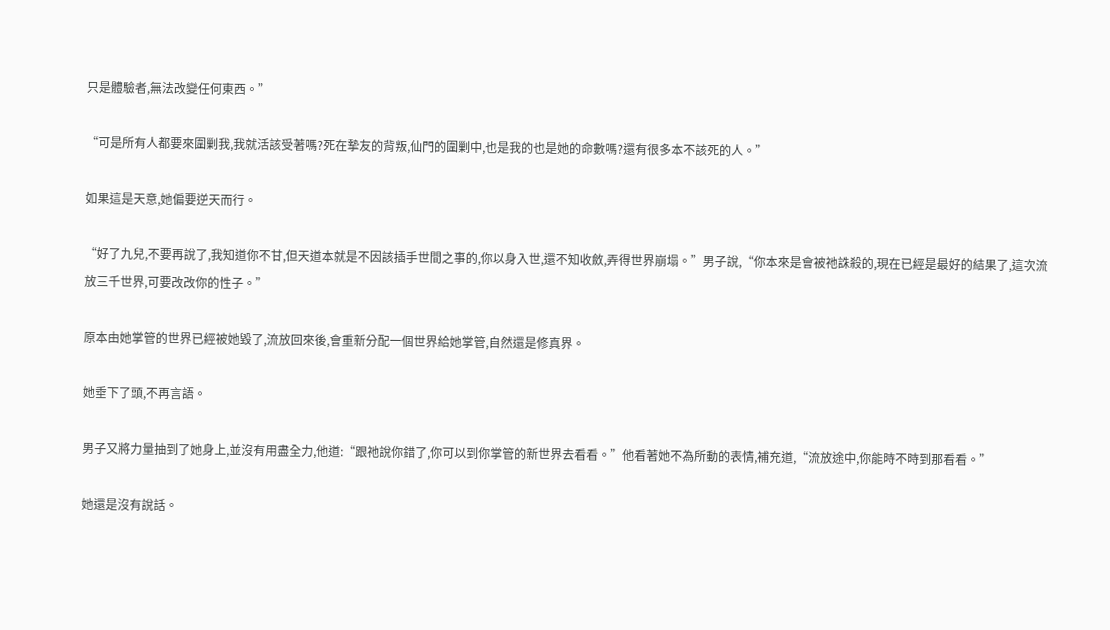只是體驗者,無法改變任何東西。”

“可是所有人都要來圍剿我,我就活該受著嗎?死在摯友的背叛,仙門的圍剿中,也是我的也是她的命數嗎?還有很多本不該死的人。”

如果這是天意,她偏要逆天而行。

“好了九兒,不要再說了,我知道你不甘,但天道本就是不因該插手世間之事的,你以身入世,還不知收斂,弄得世界崩塌。”男子說,“你本來是會被祂誅殺的,現在已經是最好的結果了,這次流放三千世界,可要改改你的性子。”

原本由她掌管的世界已經被她毀了,流放回來後,會重新分配一個世界給她掌管,自然還是修真界。

她垂下了頭,不再言語。

男子又將力量抽到了她身上,並沒有用盡全力,他道:“跟祂說你錯了,你可以到你掌管的新世界去看看。”他看著她不為所動的表情,補充道,“流放途中,你能時不時到那看看。”

她還是沒有說話。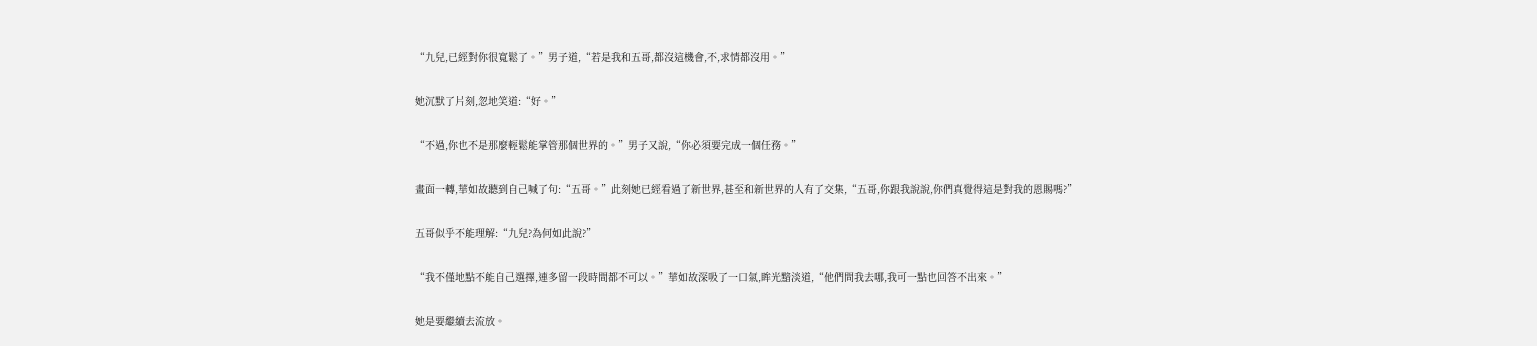“九兒,已經對你很寬鬆了。”男子道,“若是我和五哥,都沒這機會,不,求情都沒用。”

她沉默了片刻,忽地笑道:“好。”

“不過,你也不是那麼輕鬆能掌管那個世界的。”男子又說,“你必須要完成一個任務。”

畫面一轉,華如故聽到自己喊了句:“五哥。”此刻她已經看過了新世界,甚至和新世界的人有了交集,“五哥,你跟我說說,你們真覺得這是對我的恩賜嗎?”

五哥似乎不能理解:“九兒?為何如此說?”

“我不僅地點不能自己選擇,連多留一段時間都不可以。”華如故深吸了一口氣,眸光黯淡道,“他們問我去哪,我可一點也回答不出來。”

她是要繼續去流放。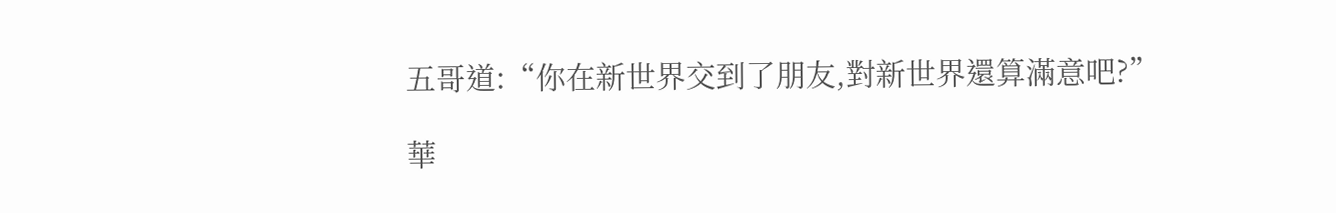五哥道:“你在新世界交到了朋友,對新世界還算滿意吧?”

華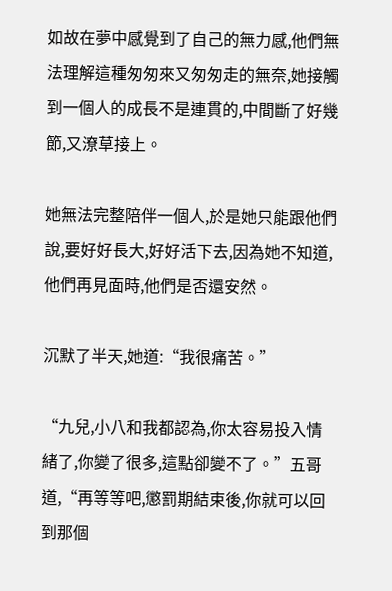如故在夢中感覺到了自己的無力感,他們無法理解這種匆匆來又匆匆走的無奈,她接觸到一個人的成長不是連貫的,中間斷了好幾節,又潦草接上。

她無法完整陪伴一個人,於是她只能跟他們說,要好好長大,好好活下去,因為她不知道,他們再見面時,他們是否還安然。

沉默了半天,她道:“我很痛苦。”

“九兒,小八和我都認為,你太容易投入情緒了,你變了很多,這點卻變不了。”五哥道,“再等等吧,懲罰期結束後,你就可以回到那個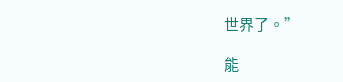世界了。”

能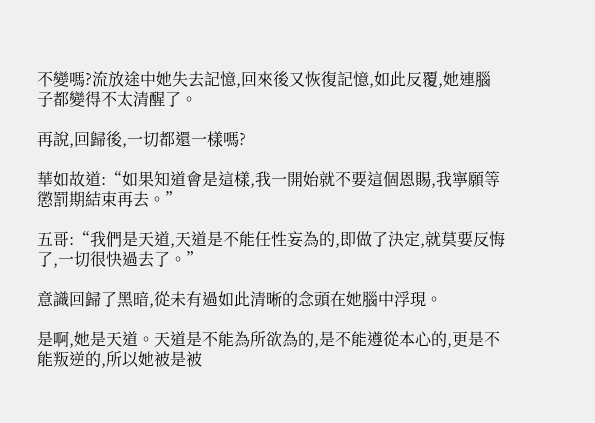不變嗎?流放途中她失去記憶,回來後又恢復記憶,如此反覆,她連腦子都變得不太清醒了。

再說,回歸後,一切都還一樣嗎?

華如故道:“如果知道會是這樣,我一開始就不要這個恩賜,我寧願等懲罰期結束再去。”

五哥:“我們是天道,天道是不能任性妄為的,即做了決定,就莫要反悔了,一切很快過去了。”

意識回歸了黑暗,從未有過如此清晰的念頭在她腦中浮現。

是啊,她是天道。天道是不能為所欲為的,是不能遵從本心的,更是不能叛逆的,所以她被是被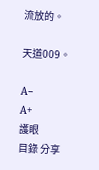流放的。

天道009。

A−
A+
護眼
目錄 分享